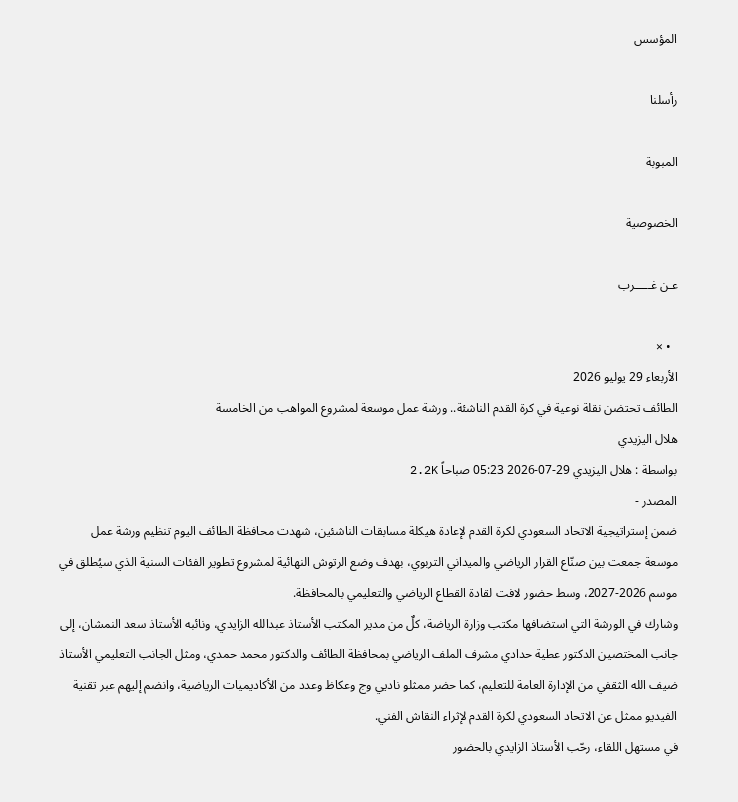المؤسس

رأسلنا

المبوبة

الخصوصية

عـن غـــــرب

  • ×
الأربعاء 29 يوليو 2026
الطائف تحتضن نقلة نوعية في كرة القدم الناشئة.. ورشة عمل موسعة لمشروع المواهب من الخامسة
هلال اليزيدي
بواسطة : هلال اليزيدي 29-07-2026 05:23 صباحاً 2.2K
المصدر -
ضمن إستراتيجية الاتحاد السعودي لكرة القدم لإعادة هيكلة مسابقات الناشئين، شهدت محافظة الطائف اليوم تنظيم ورشة عمل موسعة جمعت بين صنّاع القرار الرياضي والميداني التربوي، بهدف وضع الرتوش النهائية لمشروع تطوير الفئات السنية الذي سيُطلق في موسم 2026-2027، وسط حضور لافت لقادة القطاع الرياضي والتعليمي بالمحافظة.
وشارك في الورشة التي استضافها مكتب وزارة الرياضة، كلٌ من مدير المكتب الأستاذ عبدالله الزايدي، ونائبه الأستاذ سعد النمشان، إلى جانب المختصين الدكتور عطية حدادي مشرف الملف الرياضي بمحافظة الطائف والدكتور محمد حمدي، ومثل الجانب التعليمي الأستاذ ضيف الله الثقفي من الإدارة العامة للتعليم، كما حضر ممثلو ناديي وج وعكاظ وعدد من الأكاديميات الرياضية، وانضم إليهم عبر تقنية الفيديو ممثل عن الاتحاد السعودي لكرة القدم لإثراء النقاش الفني.
في مستهل اللقاء، رحّب الأستاذ الزايدي بالحضور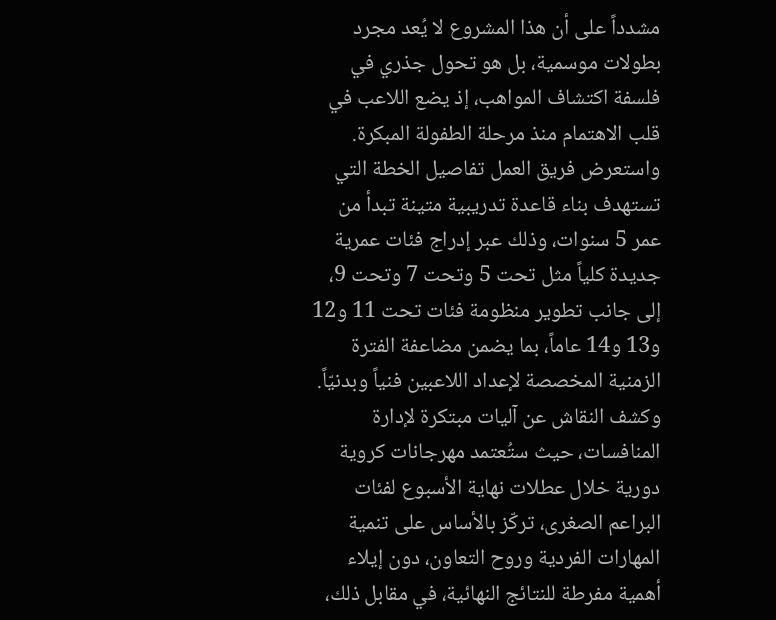مشدداً على أن هذا المشروع لا يُعد مجرد بطولات موسمية، بل هو تحول جذري في فلسفة اكتشاف المواهب، إذ يضع اللاعب في قلب الاهتمام منذ مرحلة الطفولة المبكرة. واستعرض فريق العمل تفاصيل الخطة التي تستهدف بناء قاعدة تدريبية متينة تبدأ من عمر 5 سنوات، وذلك عبر إدراج فئات عمرية جديدة كلياً مثل تحت 5 وتحت 7 وتحت 9، إلى جانب تطوير منظومة فئات تحت 11 و12 و13 و14 عاماً، بما يضمن مضاعفة الفترة الزمنية المخصصة لإعداد اللاعبين فنياً وبدنيّاً.
وكشف النقاش عن آليات مبتكرة لإدارة المنافسات، حيث ستُعتمد مهرجانات كروية دورية خلال عطلات نهاية الأسبوع لفئات البراعم الصغرى، تركّز بالأساس على تنمية المهارات الفردية وروح التعاون، دون إيلاء أهمية مفرطة للنتائج النهائية، في مقابل ذلك،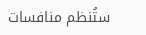ستُنظم منافسات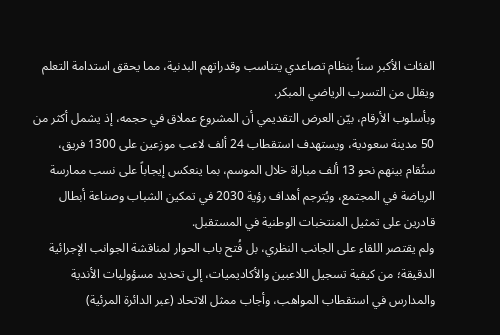الفئات الأكبر سناً بنظام تصاعدي يتناسب وقدراتهم البدنية، مما يحقق استدامة التعلم ويقلل من التسرب الرياضي المبكر.
وبأسلوب الأرقام، بيّن العرض التقديمي أن المشروع عملاق في حجمه، إذ يشمل أكثر من 50 مدينة سعودية، ويستهدف استقطاب 24 ألف لاعب موزعين على 1300 فريق، ستُقام بينهم نحو 13 ألف مباراة خلال الموسم، بما ينعكس إيجاباً على نسب ممارسة الرياضة في المجتمع، ويُترجم أهداف رؤية 2030 في تمكين الشباب وصناعة أبطال قادرين على تمثيل المنتخبات الوطنية في المستقبل.
ولم يقتصر اللقاء على الجانب النظري، بل فُتح باب الحوار لمناقشة الجوانب الإجرائية الدقيقة؛ من كيفية تسجيل اللاعبين والأكاديميات، إلى تحديد مسؤوليات الأندية والمدارس في استقطاب المواهب، وأجاب ممثل الاتحاد (عبر الدائرة المرئية)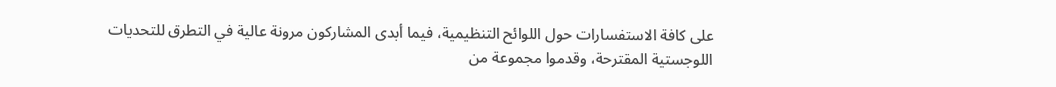على كافة الاستفسارات حول اللوائح التنظيمية، فيما أبدى المشاركون مرونة عالية في التطرق للتحديات اللوجستية المقترحة، وقدموا مجموعة من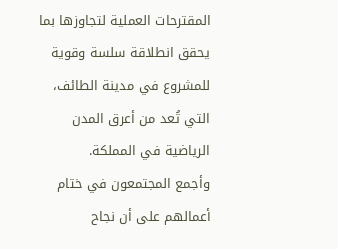المقترحات العملية لتجاوزها بما يحقق انطلاقة سلسة وقوية للمشروع في مدينة الطائف، التي تُعد من أعرق المدن الرياضية في المملكة.
وأجمع المجتمعون في ختام أعمالهم على أن نجاح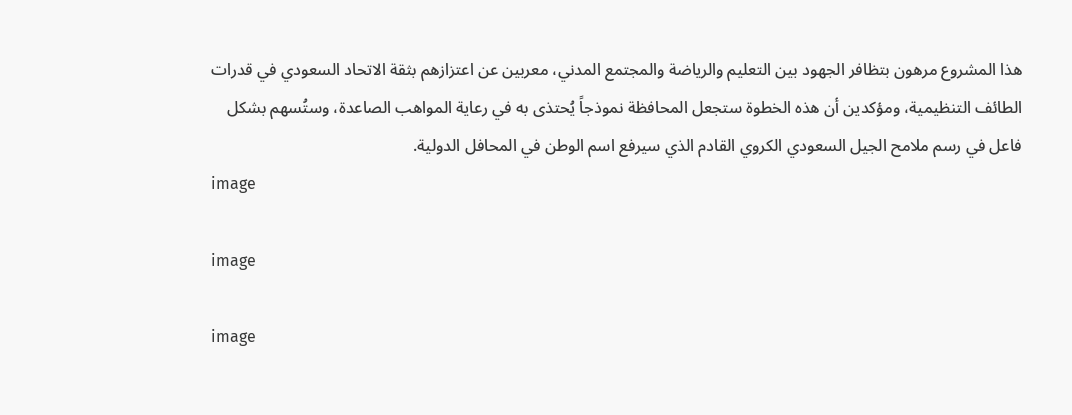هذا المشروع مرهون بتظافر الجهود بين التعليم والرياضة والمجتمع المدني، معربين عن اعتزازهم بثقة الاتحاد السعودي في قدرات الطائف التنظيمية، ومؤكدين أن هذه الخطوة ستجعل المحافظة نموذجاً يُحتذى به في رعاية المواهب الصاعدة، وستُسهم بشكل فاعل في رسم ملامح الجيل السعودي الكروي القادم الذي سيرفع اسم الوطن في المحافل الدولية.
image

image

image